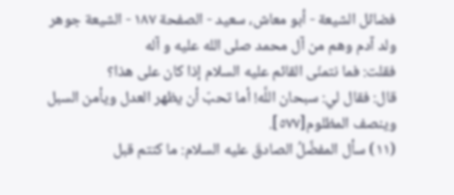فضائل الشيعة - أبو معاش، سعيد - الصفحة ١٨٧ - الشيعة جوهر ولد آدم وهم من آل محمد صلى الله عليه و آله
فقلت: فما نتمنّى القائم عليه السلام إذا كان على هذا؟
قال: فقال لي: سبحان اللَّه! أما تحبّ أن يظهر العدل ويأمن السبل وينصف المظلوم[٥٧٧].
(١١) سأل المفضَّلُ الصادقَ عليه السلام: ما كنتم قبل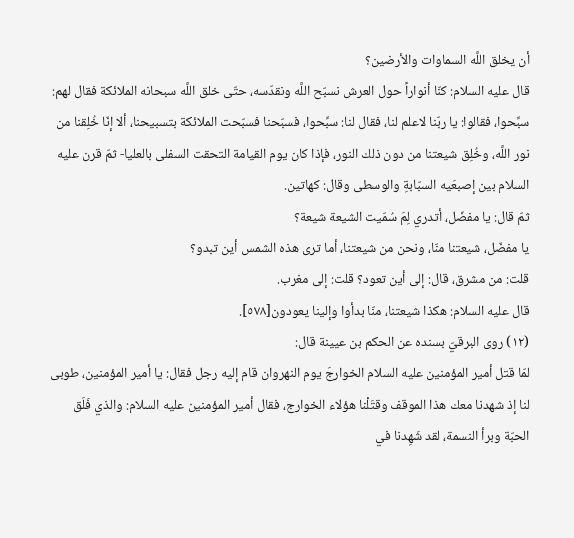أن يخلق اللَّه السماوات والأرضين؟
قال عليه السلام: كنّا أنواراً حول العرش نسبّح اللَّه ونقدّسه، حتّى خلق اللَّه سبحانه الملائكة فقال لهم: سبِّحوا، فقالوا: يا ربّنا لاعلم لنا، فقال لنا: سبِّحوا، فسبّحنا فسبّحت الملائكة بتسبيحنا، ألا إنّا خُلِقنا من نور اللَّه، وخُلِق شيعتنا من دون ذلك النور، فإذا كان يوم القيامة التحقت السفلى بالعليا- ثمّ قرن عليه السلام بين إصبعَيه السبّابةِ والوسطى وقال: كهاتين.
ثمّ قال: يا مفضّل، أتدري لِمَ سُمّيت الشيعة شيعة؟
يا مفضّل، شيعتنا منّا، ونحن من شيعتنا، أما ترى هذه الشمس أين تبدو؟
قلت: من مشرق، قال: إلى أين تعود؟ قلت: إلى مغرب.
قال عليه السلام: هكذا شيعتنا، منّا بدأوا وإلينا يعودون[٥٧٨].
(١٢) روى البرقيّ بسنده عن الحكم بن عيينة قال:
لمّا قتل أمير المؤمنين عليه السلام الخوارجَ يوم النهروان قام إليه رجل فقال: يا أمير المؤمنين، طوبى لنا إذ شهدنا معك هذا الموقف وقتَلْنا هؤلاء الخوارج، فقال أمير المؤمنين عليه السلام: والذي فَلَق الحبّة وبرأ النسمة، لقد شَهِدنا في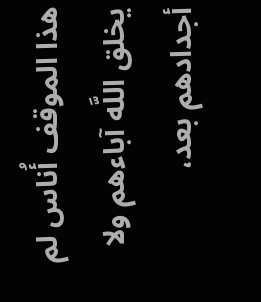هذا الموقف أُناس لم يخلق اللَّه آباءهم ولا أجدادهم بعد،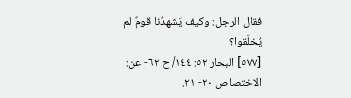فقال الرجل: وكيف يَشهدُنا قومٌ لم يُخلَقوا؟
[٥٧٧] البحار ٥٢: ١٤٤/ ح ٦٢- عن: الاختصاص ٢٠- ٢١.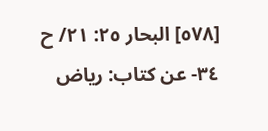[٥٧٨] البحار ٢٥: ٢١/ ح ٣٤- عن كتاب: رياض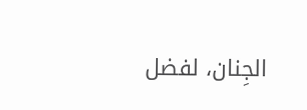الجِنان، لفضل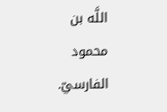اللَّه بن محمود الفارسيّ.